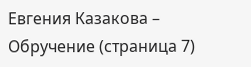Евгения Казакова – Обручение (страница 7)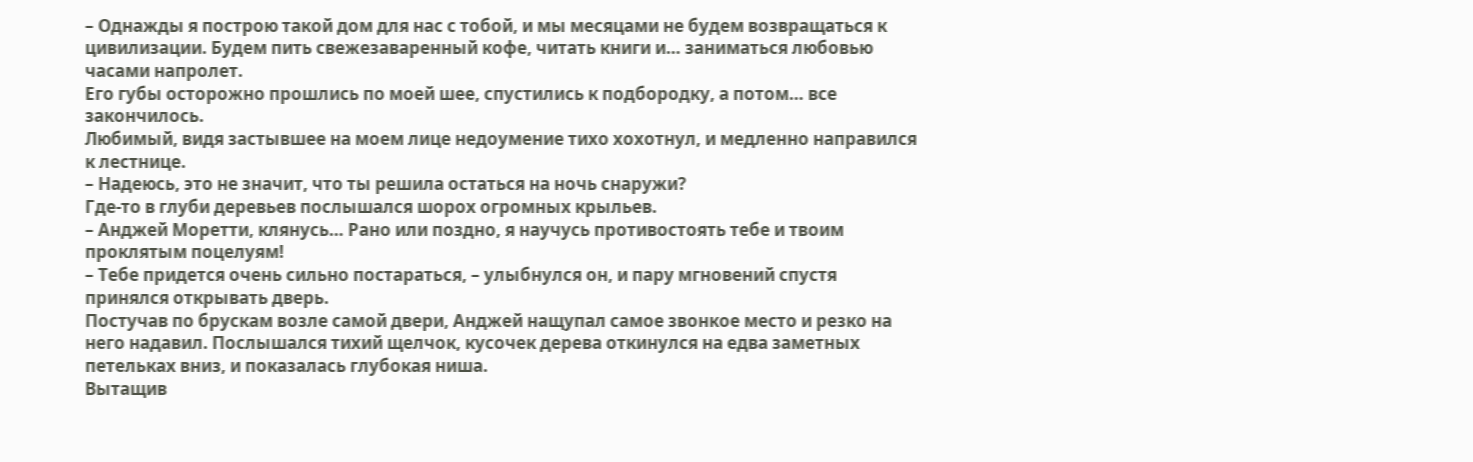– Однажды я построю такой дом для нас с тобой, и мы месяцами не будем возвращаться к цивилизации. Будем пить свежезаваренный кофе, читать книги и… заниматься любовью часами напролет.
Его губы осторожно прошлись по моей шее, спустились к подбородку, а потом… все закончилось.
Любимый, видя застывшее на моем лице недоумение тихо хохотнул, и медленно направился к лестнице.
– Надеюсь, это не значит, что ты решила остаться на ночь снаружи?
Где-то в глуби деревьев послышался шорох огромных крыльев.
– Анджей Моретти, клянусь… Рано или поздно, я научусь противостоять тебе и твоим проклятым поцелуям!
– Тебе придется очень сильно постараться, – улыбнулся он, и пару мгновений спустя принялся открывать дверь.
Постучав по брускам возле самой двери, Анджей нащупал самое звонкое место и резко на него надавил. Послышался тихий щелчок, кусочек дерева откинулся на едва заметных петельках вниз, и показалась глубокая ниша.
Вытащив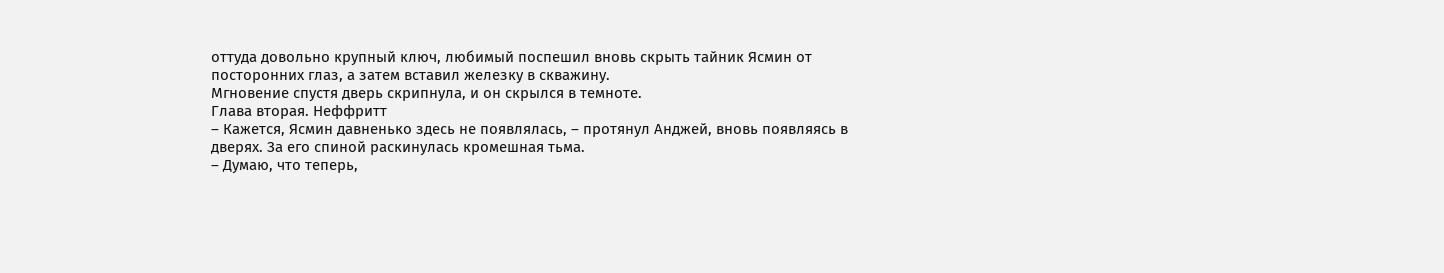оттуда довольно крупный ключ, любимый поспешил вновь скрыть тайник Ясмин от посторонних глаз, а затем вставил железку в скважину.
Мгновение спустя дверь скрипнула, и он скрылся в темноте.
Глава вторая. Неффритт
– Кажется, Ясмин давненько здесь не появлялась, – протянул Анджей, вновь появляясь в дверях. За его спиной раскинулась кромешная тьма.
– Думаю, что теперь,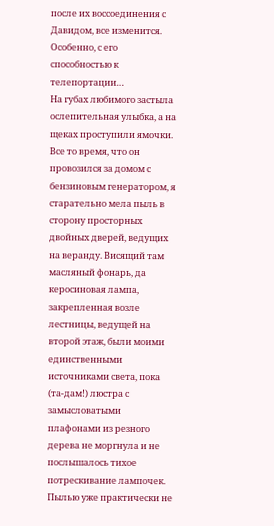после их воссоединения с Давидом, все изменится. Особенно, с его способностью к телепортации…
На губах любимого застыла ослепительная улыбка, а на щеках проступили ямочки.
Все то время, что он провозился за домом с бензиновым генератором, я старательно мела пыль в сторону просторных двойных дверей, ведущих на веранду. Висящий там масляный фонарь, да керосиновая лампа, закрепленная возле лестницы, ведущей на второй этаж, были моими единственными источниками света, пока (та-дам!) люстра с замысловатыми плафонами из резного дерева не моргнула и не послышалось тихое потрескивание лампочек.
Пылью уже практически не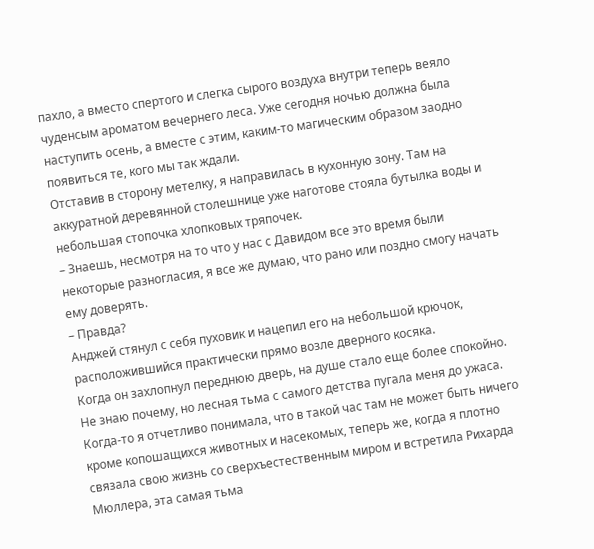пахло, а вместо спертого и слегка сырого воздуха внутри теперь веяло чуденсым ароматом вечернего леса. Уже сегодня ночью должна была наступить осень, а вместе с этим, каким-то магическим образом заодно появиться те, кого мы так ждали.
Отставив в сторону метелку, я направилась в кухонную зону. Там на аккуратной деревянной столешнице уже наготове стояла бутылка воды и небольшая стопочка хлопковых тряпочек.
– Знаешь, несмотря на то что у нас с Давидом все это время были некоторые разногласия, я все же думаю, что рано или поздно смогу начать ему доверять.
– Правда?
Анджей стянул с себя пуховик и нацепил его на небольшой крючок, расположившийся практически прямо возле дверного косяка.
Когда он захлопнул переднюю дверь, на душе стало еще более спокойно. Не знаю почему, но лесная тьма с самого детства пугала меня до ужаса. Когда-то я отчетливо понимала, что в такой час там не может быть ничего кроме копошащихся животных и насекомых, теперь же, когда я плотно связала свою жизнь со сверхъестественным миром и встретила Рихарда Мюллера, эта самая тьма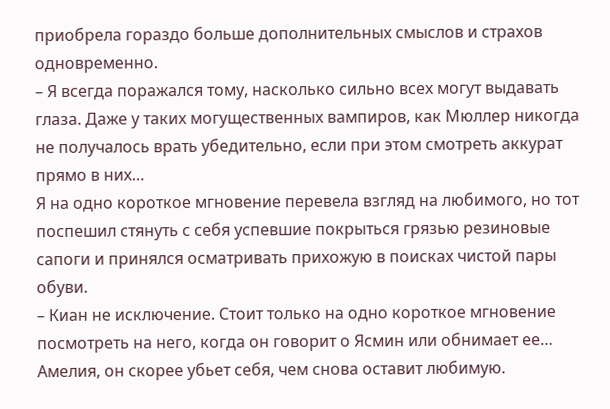приобрела гораздо больше дополнительных смыслов и страхов одновременно.
– Я всегда поражался тому, насколько сильно всех могут выдавать глаза. Даже у таких могущественных вампиров, как Мюллер никогда не получалось врать убедительно, если при этом смотреть аккурат прямо в них…
Я на одно короткое мгновение перевела взгляд на любимого, но тот поспешил стянуть с себя успевшие покрыться грязью резиновые сапоги и принялся осматривать прихожую в поисках чистой пары обуви.
– Киан не исключение. Стоит только на одно короткое мгновение посмотреть на него, когда он говорит о Ясмин или обнимает ее… Амелия, он скорее убьет себя, чем снова оставит любимую.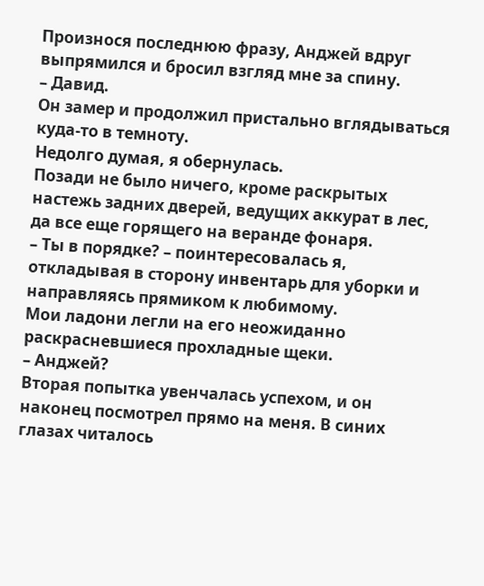Произнося последнюю фразу, Анджей вдруг выпрямился и бросил взгляд мне за спину.
– Давид.
Он замер и продолжил пристально вглядываться куда-то в темноту.
Недолго думая, я обернулась.
Позади не было ничего, кроме раскрытых настежь задних дверей, ведущих аккурат в лес, да все еще горящего на веранде фонаря.
– Ты в порядке? – поинтересовалась я, откладывая в сторону инвентарь для уборки и направляясь прямиком к любимому.
Мои ладони легли на его неожиданно раскрасневшиеся прохладные щеки.
– Анджей?
Вторая попытка увенчалась успехом, и он наконец посмотрел прямо на меня. В синих глазах читалось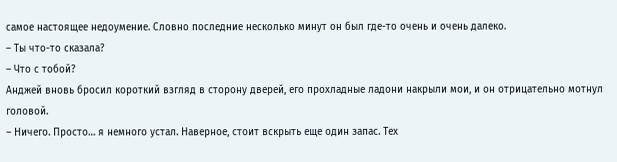самое настоящее недоумение. Словно последние несколько минут он был где-то очень и очень далеко.
– Ты что-то сказала?
– Что с тобой?
Анджей вновь бросил короткий взгляд в сторону дверей, его прохладные ладони накрыли мои, и он отрицательно мотнул головой.
– Ничего. Просто… я немного устал. Наверное, стоит вскрыть еще один запас. Тех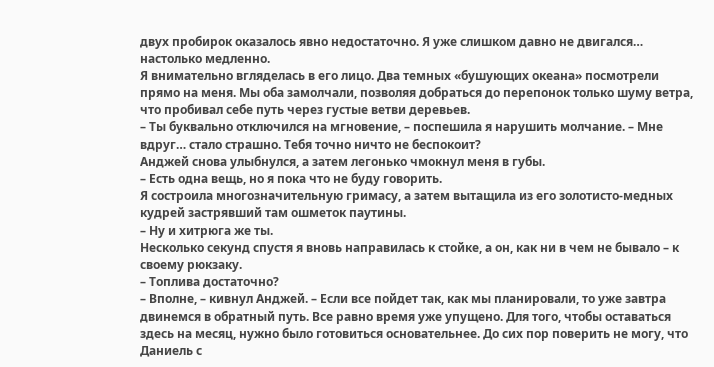двух пробирок оказалось явно недостаточно. Я уже слишком давно не двигался… настолько медленно.
Я внимательно вгляделась в его лицо. Два темных «бушующих океана» посмотрели прямо на меня. Мы оба замолчали, позволяя добраться до перепонок только шуму ветра, что пробивал себе путь через густые ветви деревьев.
– Ты буквально отключился на мгновение, – поспешила я нарушить молчание. – Мне вдруг… стало страшно. Тебя точно ничто не беспокоит?
Анджей снова улыбнулся, а затем легонько чмокнул меня в губы.
– Есть одна вещь, но я пока что не буду говорить.
Я состроила многозначительную гримасу, а затем вытащила из его золотисто-медных кудрей застрявший там ошметок паутины.
– Ну и хитрюга же ты.
Несколько секунд спустя я вновь направилась к стойке, а он, как ни в чем не бывало – к своему рюкзаку.
– Топлива достаточно?
– Вполне, – кивнул Анджей. – Если все пойдет так, как мы планировали, то уже завтра двинемся в обратный путь. Все равно время уже упущено. Для того, чтобы оставаться здесь на месяц, нужно было готовиться основательнее. До сих пор поверить не могу, что Даниель с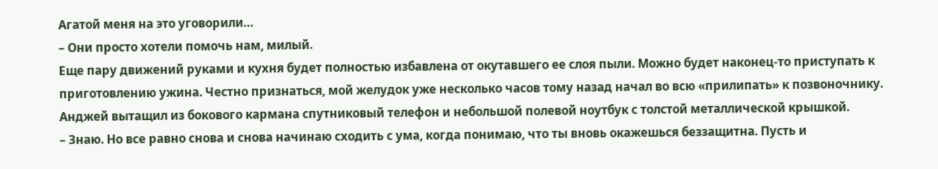Агатой меня на это уговорили…
– Они просто хотели помочь нам, милый.
Еще пару движений руками и кухня будет полностью избавлена от окутавшего ее слоя пыли. Можно будет наконец-то приступать к приготовлению ужина. Честно признаться, мой желудок уже несколько часов тому назад начал во всю «прилипать» к позвоночнику.
Анджей вытащил из бокового кармана спутниковый телефон и небольшой полевой ноутбук с толстой металлической крышкой.
– Знаю. Но все равно снова и снова начинаю сходить с ума, когда понимаю, что ты вновь окажешься беззащитна. Пусть и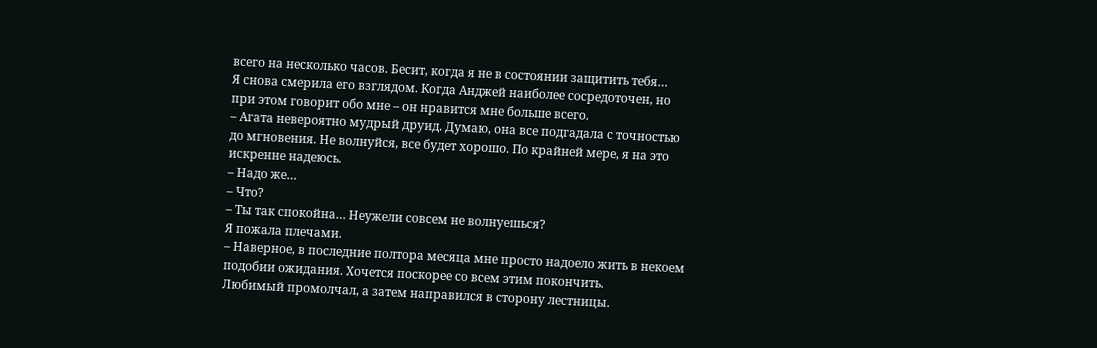всего на несколько часов. Бесит, когда я не в состоянии защитить тебя…
Я снова смерила его взглядом. Когда Анджей наиболее сосредоточен, но при этом говорит обо мне – он нравится мне больше всего.
– Агата невероятно мудрый друид. Думаю, она все подгадала с точностью до мгновения. Не волнуйся, все будет хорошо. По крайней мере, я на это искренне надеюсь.
– Надо же…
– Что?
– Ты так спокойна… Неужели совсем не волнуешься?
Я пожала плечами.
– Наверное, в последние полтора месяца мне просто надоело жить в некоем подобии ожидания. Хочется поскорее со всем этим покончить.
Любимый промолчал, а затем направился в сторону лестницы.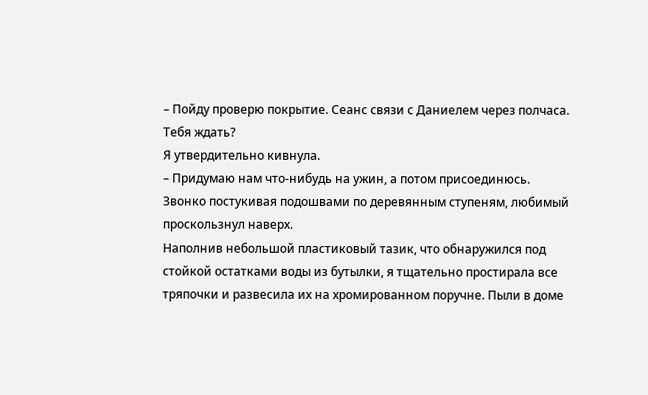– Пойду проверю покрытие. Сеанс связи с Даниелем через полчаса. Тебя ждать?
Я утвердительно кивнула.
– Придумаю нам что-нибудь на ужин, а потом присоединюсь.
Звонко постукивая подошвами по деревянным ступеням, любимый проскользнул наверх.
Наполнив небольшой пластиковый тазик, что обнаружился под стойкой остатками воды из бутылки, я тщательно простирала все тряпочки и развесила их на хромированном поручне. Пыли в доме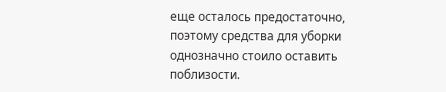еще осталось предостаточно, поэтому средства для уборки однозначно стоило оставить поблизости.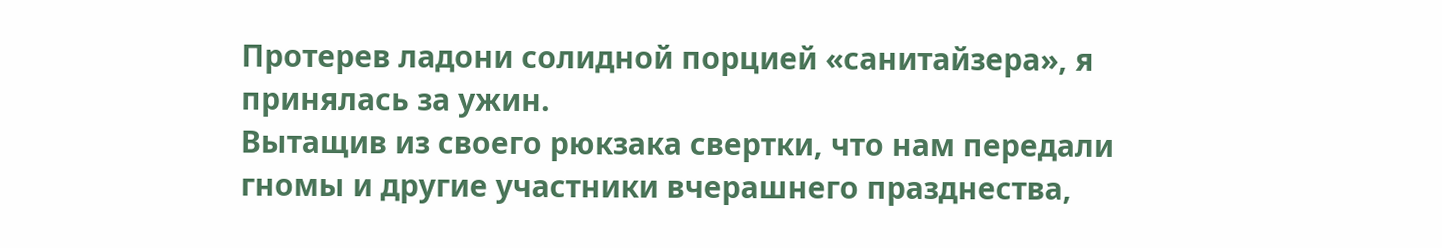Протерев ладони солидной порцией «санитайзера», я принялась за ужин.
Вытащив из своего рюкзака свертки, что нам передали гномы и другие участники вчерашнего празднества,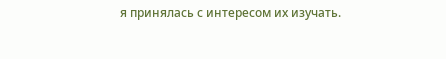я принялась с интересом их изучать.